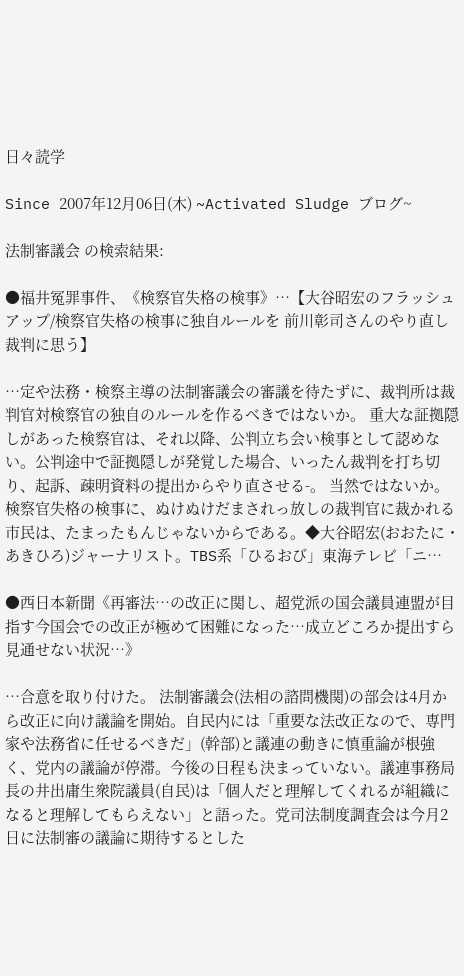日々読学

Since 2007年12月06日(木) ~Activated Sludge ブログ~

法制審議会 の検索結果:

●福井冤罪事件、《検察官失格の検事》…【大谷昭宏のフラッシュアップ/検察官失格の検事に独自ルールを 前川彰司さんのやり直し裁判に思う】

…定や法務・検察主導の法制審議会の審議を待たずに、裁判所は裁判官対検察官の独自のルールを作るべきではないか。 重大な証拠隠しがあった検察官は、それ以降、公判立ち会い検事として認めない。公判途中で証拠隠しが発覚した場合、いったん裁判を打ち切り、起訴、疎明資料の提出からやり直させる-。 当然ではないか。検察官失格の検事に、ぬけぬけだまされっ放しの裁判官に裁かれる市民は、たまったもんじゃないからである。◆大谷昭宏(おおたに・あきひろ)ジャーナリスト。TBS系「ひるおび」東海テレビ「ニ…

●西日本新聞《再審法…の改正に関し、超党派の国会議員連盟が目指す今国会での改正が極めて困難になった…成立どころか提出すら見通せない状況…》

…合意を取り付けた。 法制審議会(法相の諮問機関)の部会は4月から改正に向け議論を開始。自民内には「重要な法改正なので、専門家や法務省に任せるべきだ」(幹部)と議連の動きに慎重論が根強く、党内の議論が停滞。今後の日程も決まっていない。議連事務局長の井出庸生衆院議員(自民)は「個人だと理解してくれるが組織になると理解してもらえない」と語った。党司法制度調査会は今月2日に法制審の議論に期待するとした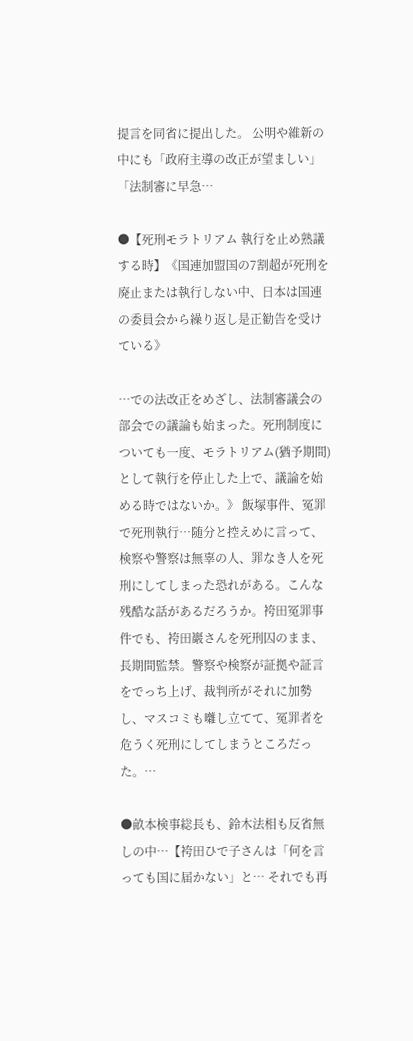提言を同省に提出した。 公明や維新の中にも「政府主導の改正が望ましい」「法制審に早急…

●【死刑モラトリアム 執行を止め熟議する時】《国連加盟国の7割超が死刑を廃止または執行しない中、日本は国連の委員会から繰り返し是正勧告を受けている》

…での法改正をめざし、法制審議会の部会での議論も始まった。死刑制度についても一度、モラトリアム(猶予期間)として執行を停止した上で、議論を始める時ではないか。》 飯塚事件、冤罪で死刑執行…随分と控えめに言って、検察や警察は無辜の人、罪なき人を死刑にしてしまった恐れがある。こんな残酷な話があるだろうか。袴田冤罪事件でも、袴田巖さんを死刑囚のまま、長期間監禁。警察や検察が証拠や証言をでっち上げ、裁判所がそれに加勢し、マスコミも囃し立てて、冤罪者を危うく死刑にしてしまうところだった。…

●畝本検事総長も、鈴木法相も反省無しの中…【袴田ひで子さんは「何を言っても国に届かない」と… それでも再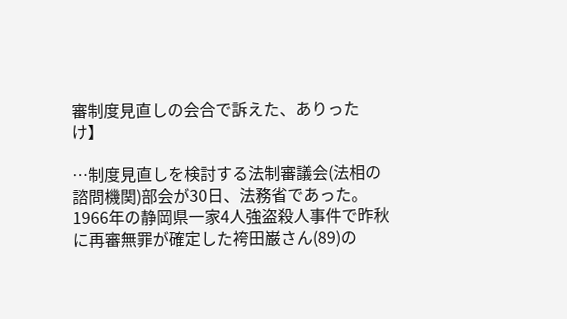審制度見直しの会合で訴えた、ありったけ】

…制度見直しを検討する法制審議会(法相の諮問機関)部会が30日、法務省であった。1966年の静岡県一家4人強盗殺人事件で昨秋に再審無罪が確定した袴田巌さん(89)の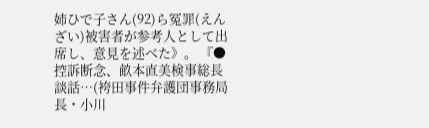姉ひで子さん(92)ら冤罪(えんざい)被害者が参考人として出席し、意見を述べた》。 『●控訴断念、畝本直美検事総長談話…(袴田事件弁護団事務局長・小川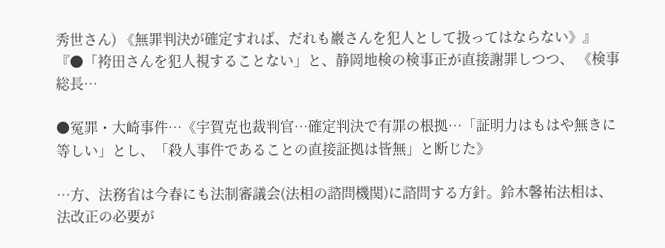秀世さん) 《無罪判決が確定すれば、だれも巖さんを犯人として扱ってはならない》』 『●「袴田さんを犯人視することない」と、静岡地検の検事正が直接謝罪しつつ、 《検事総長…

●冤罪・大崎事件…《宇賀克也裁判官…確定判決で有罪の根拠…「証明力はもはや無きに等しい」とし、「殺人事件であることの直接証拠は皆無」と断じた》

…方、法務省は今春にも法制審議会(法相の諮問機関)に諮問する方針。鈴木馨祐法相は、法改正の必要が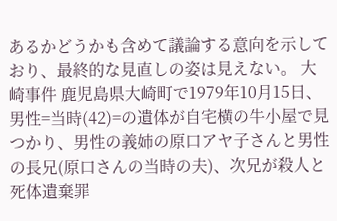あるかどうかも含めて議論する意向を示しており、最終的な見直しの姿は見えない。 大崎事件 鹿児島県大崎町で1979年10月15日、男性=当時(42)=の遺体が自宅横の牛小屋で見つかり、男性の義姉の原口アヤ子さんと男性の長兄(原口さんの当時の夫)、次兄が殺人と死体遺棄罪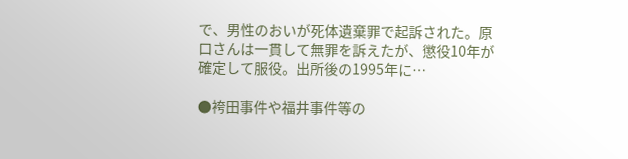で、男性のおいが死体遺棄罪で起訴された。原口さんは一貫して無罪を訴えたが、懲役10年が確定して服役。出所後の1995年に…

●袴田事件や福井事件等の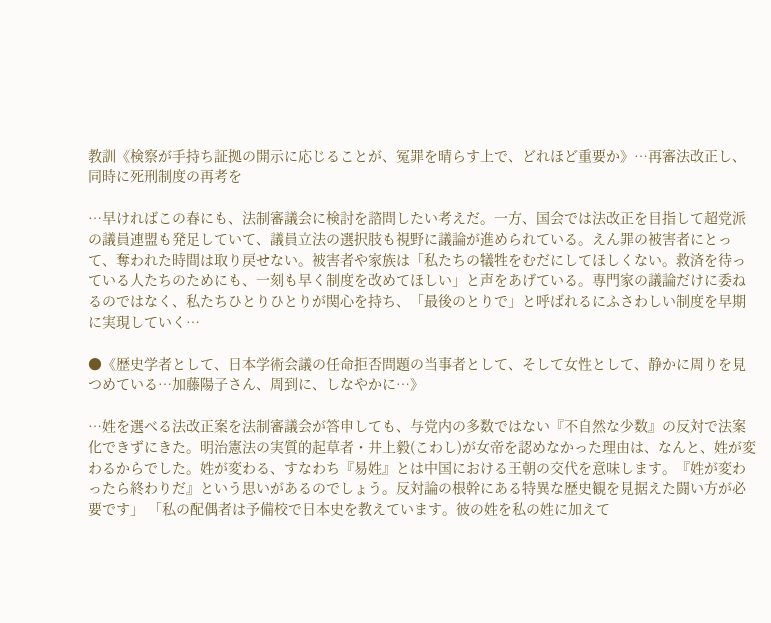教訓《検察が手持ち証拠の開示に応じることが、冤罪を晴らす上で、どれほど重要か》…再審法改正し、同時に死刑制度の再考を

…早ければこの春にも、法制審議会に検討を諮問したい考えだ。一方、国会では法改正を目指して超党派の議員連盟も発足していて、議員立法の選択肢も視野に議論が進められている。えん罪の被害者にとって、奪われた時間は取り戻せない。被害者や家族は「私たちの犠牲をむだにしてほしくない。救済を待っている人たちのためにも、一刻も早く制度を改めてほしい」と声をあげている。専門家の議論だけに委ねるのではなく、私たちひとりひとりが関心を持ち、「最後のとりで」と呼ばれるにふさわしい制度を早期に実現していく…

●《歴史学者として、日本学術会議の任命拒否問題の当事者として、そして女性として、静かに周りを見つめている…加藤陽子さん、周到に、しなやかに…》

…姓を選べる法改正案を法制審議会が答申しても、与党内の多数ではない『不自然な少数』の反対で法案化できずにきた。明治憲法の実質的起草者・井上毅(こわし)が女帝を認めなかった理由は、なんと、姓が変わるからでした。姓が変わる、すなわち『易姓』とは中国における王朝の交代を意味します。『姓が変わったら終わりだ』という思いがあるのでしょう。反対論の根幹にある特異な歴史観を見据えた闘い方が必要です」 「私の配偶者は予備校で日本史を教えています。彼の姓を私の姓に加えて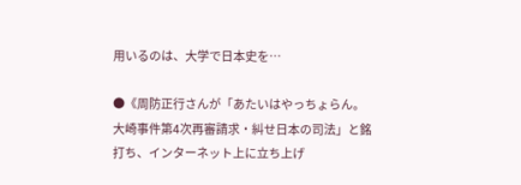用いるのは、大学で日本史を…

●《周防正行さんが「あたいはやっちょらん。大崎事件第4次再審請求・糾せ日本の司法」と銘打ち、インターネット上に立ち上げ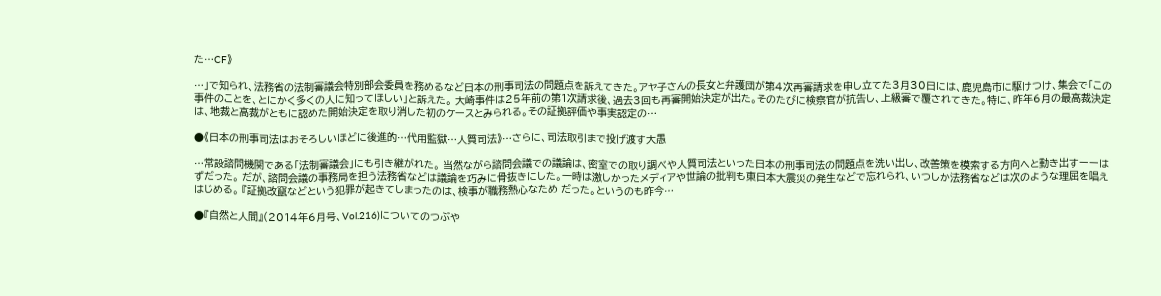た…CF》

…」で知られ、法務省の法制審議会特別部会委員を務めるなど日本の刑事司法の問題点を訴えてきた。アヤ子さんの長女と弁護団が第4次再審請求を申し立てた3月30日には、鹿児島市に駆けつけ、集会で「この事件のことを、とにかく多くの人に知ってほしい」と訴えた。 大崎事件は25年前の第1次請求後、過去3回も再審開始決定が出た。そのたびに検察官が抗告し、上級審で覆されてきた。特に、昨年6月の最高裁決定は、地裁と高裁がともに認めた開始決定を取り消した初のケースとみられる。その証拠評価や事実認定の…

●《日本の刑事司法はおそろしいほどに後進的…代用監獄…人質司法》…さらに、司法取引まで投げ渡す大愚

…常設諮問機関である「法制審議会」にも引き継がれた。 当然ながら諮問会議での議論は、密室での取り調べや人質司法といった日本の刑事司法の問題点を洗い出し、改善策を模索する方向へと動き出すーーはずだった。 だが、諮問会議の事務局を担う法務省などは議論を巧みに骨抜きにした。一時は激しかったメディアや世論の批判も東日本大震災の発生などで忘れられ、いつしか法務省などは次のような理屈を唱えはじめる。 『証拠改竄などという犯罪が起きてしまったのは、検事が職務熱心なため だった。というのも昨今…

●『自然と人間』(2014年6月号、Vol.216)についてのつぶや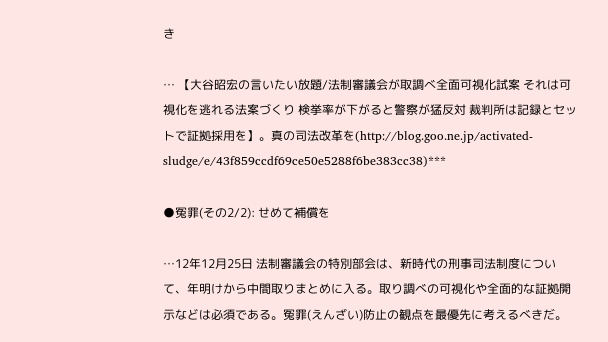き

… 【大谷昭宏の言いたい放題/法制審議会が取調べ全面可視化試案 それは可視化を逃れる法案づくり 検挙率が下がると警察が猛反対 裁判所は記録とセットで証拠採用を】。真の司法改革を(http://blog.goo.ne.jp/activated-sludge/e/43f859ccdf69ce50e5288f6be383cc38)***

●冤罪(その2/2): せめて補償を

…12年12月25日 法制審議会の特別部会は、新時代の刑事司法制度について、年明けから中間取りまとめに入る。取り調べの可視化や全面的な証拠開示などは必須である。冤罪(えんざい)防止の観点を最優先に考えるべきだ。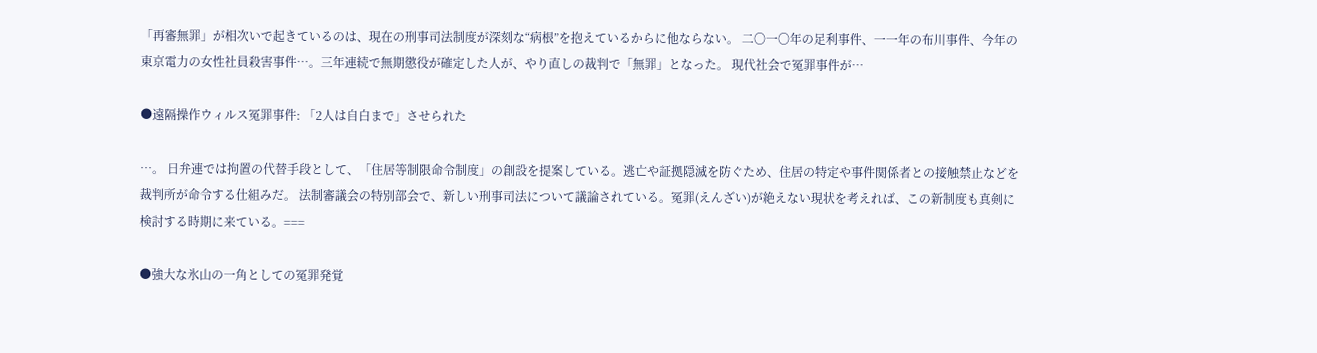「再審無罪」が相次いで起きているのは、現在の刑事司法制度が深刻な“病根”を抱えているからに他ならない。 二〇一〇年の足利事件、一一年の布川事件、今年の東京電力の女性社員殺害事件…。三年連続で無期懲役が確定した人が、やり直しの裁判で「無罪」となった。 現代社会で冤罪事件が…

●遠隔操作ウィルス冤罪事件: 「2人は自白まで」させられた

…。 日弁連では拘置の代替手段として、「住居等制限命令制度」の創設を提案している。逃亡や証拠隠滅を防ぐため、住居の特定や事件関係者との接触禁止などを裁判所が命令する仕組みだ。 法制審議会の特別部会で、新しい刑事司法について議論されている。冤罪(えんざい)が絶えない現状を考えれば、この新制度も真剣に検討する時期に来ている。===

●強大な氷山の一角としての冤罪発覚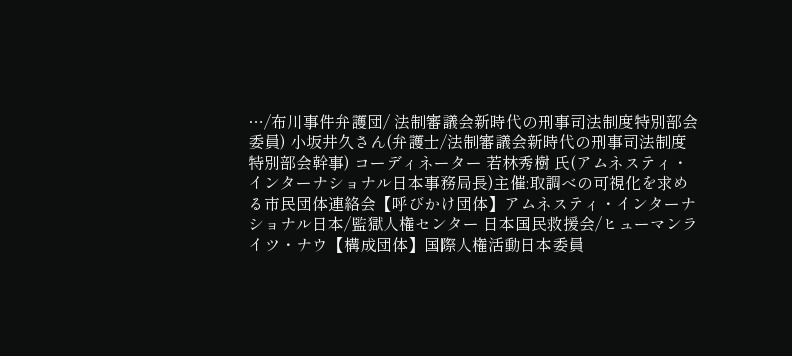…/布川事件弁護団/ 法制審議会新時代の刑事司法制度特別部会委員) 小坂井久さん(弁護士/法制審議会新時代の刑事司法制度特別部会幹事) コーディネーター 若林秀樹 氏(アムネスティ・インターナショナル日本事務局長)主催:取調べの可視化を求める市民団体連絡会【呼びかけ団体】アムネスティ・インターナショナル日本/監獄人権センター 日本国民救援会/ヒューマンライツ・ナウ【構成団体】国際人権活動日本委員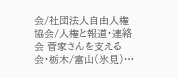会/社団法人自由人権協会/人権と報道・連絡会 菅家さんを支える会・栃木/富山(氷見)…